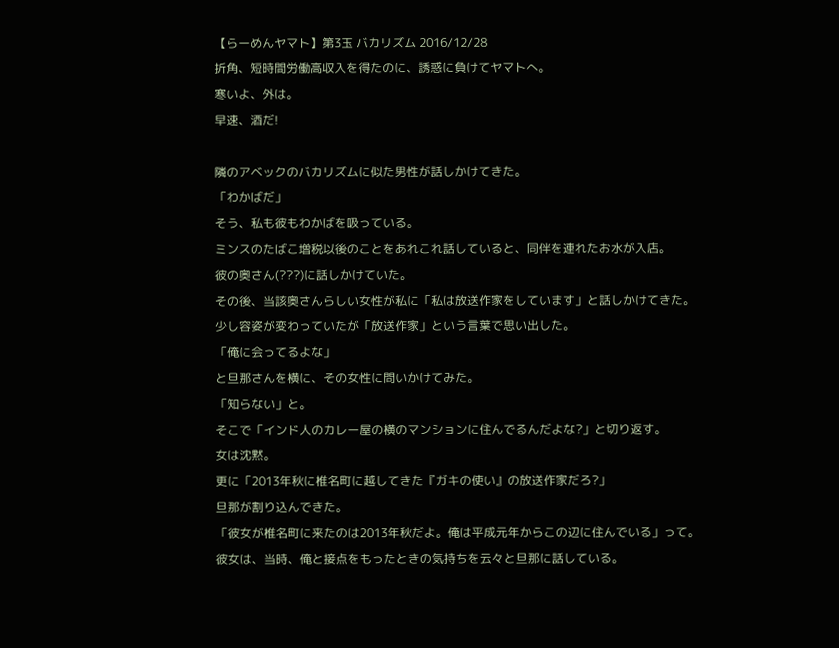【らーめんヤマト】第3玉 バカリズム 2016/12/28
折角、短時間労働高収入を得たのに、誘惑に負けてヤマトへ。
寒いよ、外は。
早速、酒だ!

隣のアベックのバカリズムに似た男性が話しかけてきた。
「わかばだ」
そう、私も彼もわかばを吸っている。
ミンスのたばこ増税以後のことをあれこれ話していると、同伴を連れたお水が入店。
彼の奥さん(???)に話しかけていた。
その後、当該奥さんらしい女性が私に「私は放送作家をしています」と話しかけてきた。
少し容姿が変わっていたが「放送作家」という言葉で思い出した。
「俺に会ってるよな」
と旦那さんを横に、その女性に問いかけてみた。
「知らない」と。
そこで「インド人のカレー屋の横のマンションに住んでるんだよな?」と切り返す。
女は沈黙。
更に「2013年秋に椎名町に越してきた『ガキの使い』の放送作家だろ?」
旦那が割り込んできた。
「彼女が椎名町に来たのは2013年秋だよ。俺は平成元年からこの辺に住んでいる」って。
彼女は、当時、俺と接点をもったときの気持ちを云々と旦那に話している。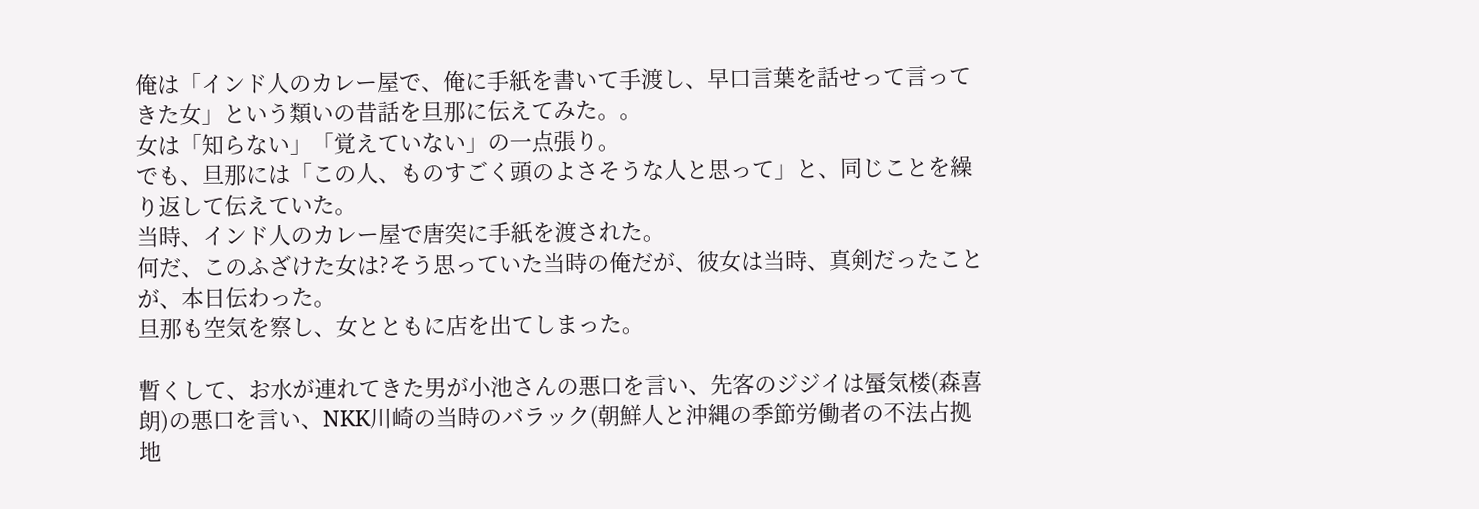俺は「インド人のカレー屋で、俺に手紙を書いて手渡し、早口言葉を話せって言ってきた女」という類いの昔話を旦那に伝えてみた。。
女は「知らない」「覚えていない」の一点張り。
でも、旦那には「この人、ものすごく頭のよさそうな人と思って」と、同じことを繰り返して伝えていた。
当時、インド人のカレー屋で唐突に手紙を渡された。
何だ、このふざけた女は?そう思っていた当時の俺だが、彼女は当時、真剣だったことが、本日伝わった。
旦那も空気を察し、女とともに店を出てしまった。

暫くして、お水が連れてきた男が小池さんの悪口を言い、先客のジジイは蜃気楼(森喜朗)の悪口を言い、NKK川崎の当時のバラック(朝鮮人と沖縄の季節労働者の不法占拠地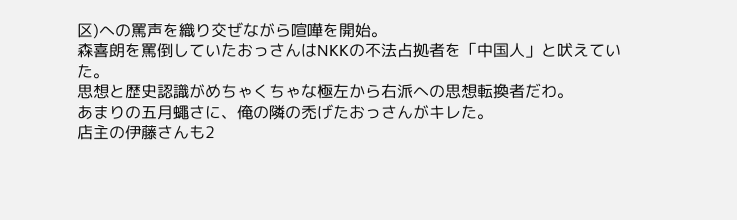区)への罵声を織り交ぜながら喧嘩を開始。
森喜朗を罵倒していたおっさんはNKKの不法占拠者を「中国人」と吠えていた。
思想と歴史認識がめちゃくちゃな極左から右派への思想転換者だわ。
あまりの五月蠅さに、俺の隣の禿げたおっさんがキレた。
店主の伊藤さんも2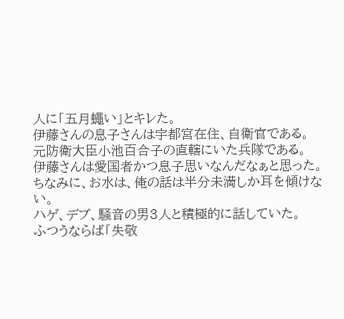人に「五月蠅い」とキレた。
伊藤さんの息子さんは宇都宮在住、自衛官である。
元防衛大臣小池百合子の直轄にいた兵隊である。
伊藤さんは愛国者かつ息子思いなんだなぁと思った。
ちなみに、お水は、俺の話は半分未満しか耳を傾けない。
ハゲ、デブ、騒音の男3人と積極的に話していた。
ふつうならば「失敬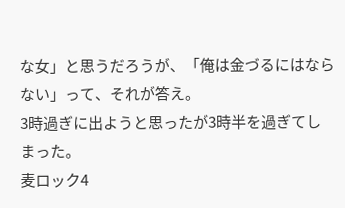な女」と思うだろうが、「俺は金づるにはならない」って、それが答え。
3時過ぎに出ようと思ったが3時半を過ぎてしまった。
麦ロック4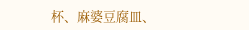杯、麻婆豆腐皿、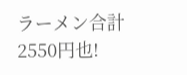ラーメン合計2550円也!